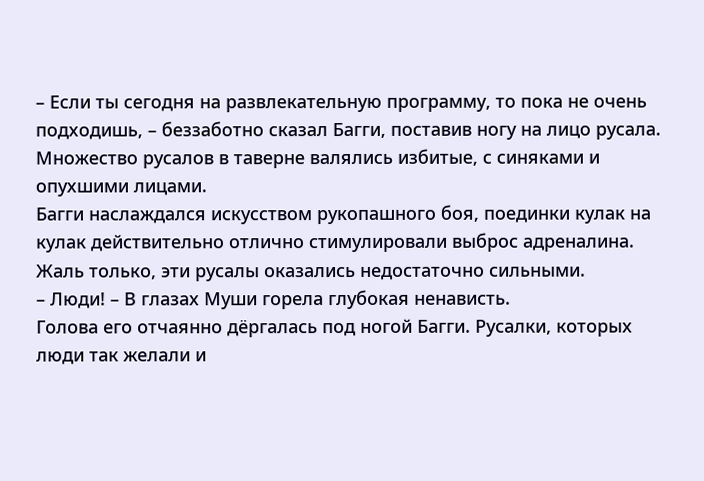– Если ты сегодня на развлекательную программу, то пока не очень подходишь, – беззаботно сказал Багги, поставив ногу на лицо русала.
Множество русалов в таверне валялись избитые, с синяками и опухшими лицами.
Багги наслаждался искусством рукопашного боя, поединки кулак на кулак действительно отлично стимулировали выброс адреналина. Жаль только, эти русалы оказались недостаточно сильными.
– Люди! – В глазах Муши горела глубокая ненависть.
Голова его отчаянно дёргалась под ногой Багги. Русалки, которых люди так желали и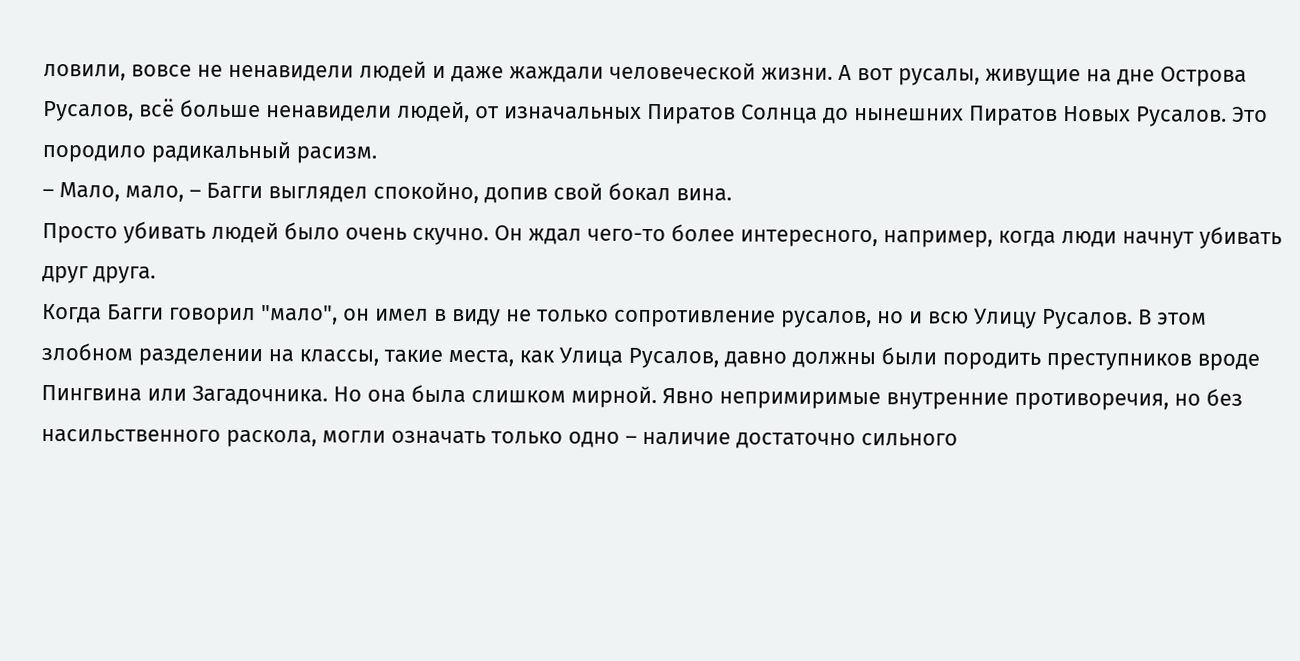ловили, вовсе не ненавидели людей и даже жаждали человеческой жизни. А вот русалы, живущие на дне Острова Русалов, всё больше ненавидели людей, от изначальных Пиратов Солнца до нынешних Пиратов Новых Русалов. Это породило радикальный расизм.
– Мало, мало, – Багги выглядел спокойно, допив свой бокал вина.
Просто убивать людей было очень скучно. Он ждал чего-то более интересного, например, когда люди начнут убивать друг друга.
Когда Багги говорил "мало", он имел в виду не только сопротивление русалов, но и всю Улицу Русалов. В этом злобном разделении на классы, такие места, как Улица Русалов, давно должны были породить преступников вроде Пингвина или Загадочника. Но она была слишком мирной. Явно непримиримые внутренние противоречия, но без насильственного раскола, могли означать только одно – наличие достаточно сильного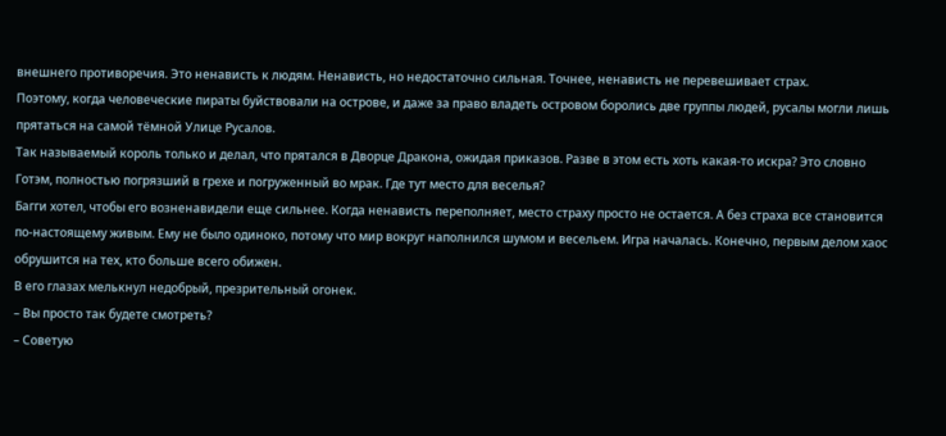внешнего противоречия. Это ненависть к людям. Ненависть, но недостаточно сильная. Точнее, ненависть не перевешивает страх.
Поэтому, когда человеческие пираты буйствовали на острове, и даже за право владеть островом боролись две группы людей, русалы могли лишь прятаться на самой тёмной Улице Русалов.
Так называемый король только и делал, что прятался в Дворце Дракона, ожидая приказов. Разве в этом есть хоть какая-то искра? Это словно Готэм, полностью погрязший в грехе и погруженный во мрак. Где тут место для веселья?
Багги хотел, чтобы его возненавидели еще сильнее. Когда ненависть переполняет, место страху просто не остается. А без страха все становится по-настоящему живым. Ему не было одиноко, потому что мир вокруг наполнился шумом и весельем. Игра началась. Конечно, первым делом хаос обрушится на тех, кто больше всего обижен.
В его глазах мелькнул недобрый, презрительный огонек.
– Вы просто так будете смотреть?
– Советую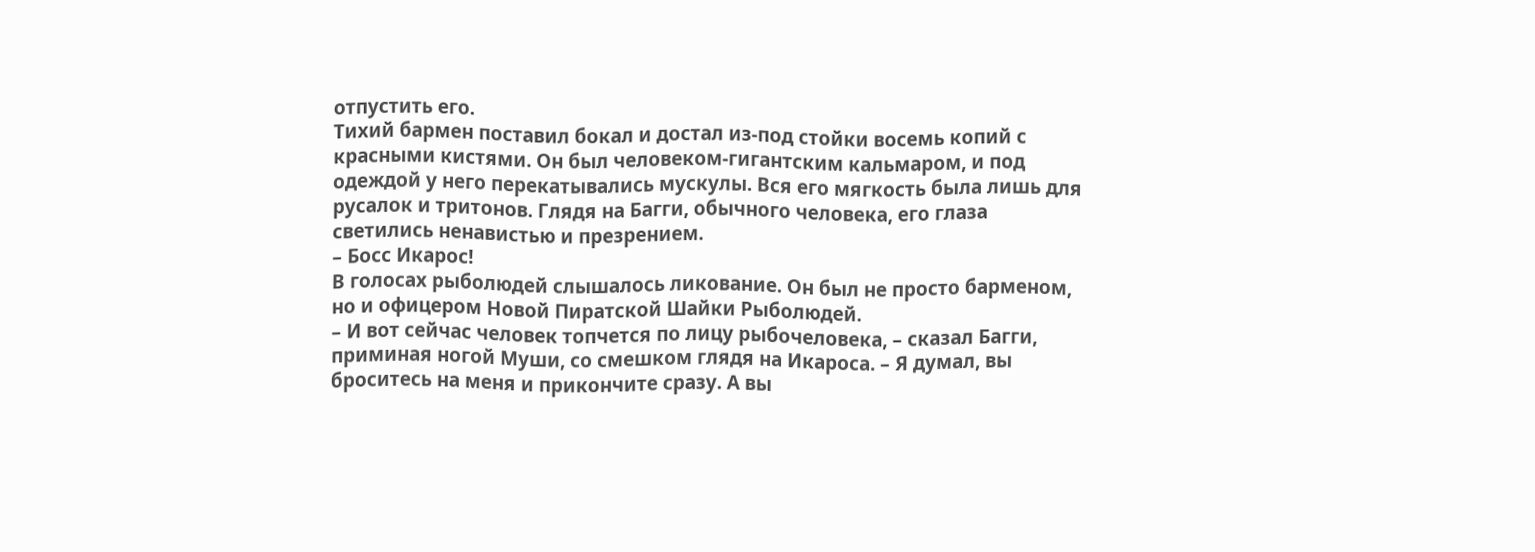отпустить его.
Тихий бармен поставил бокал и достал из-под стойки восемь копий с красными кистями. Он был человеком-гигантским кальмаром, и под одеждой у него перекатывались мускулы. Вся его мягкость была лишь для русалок и тритонов. Глядя на Багги, обычного человека, его глаза светились ненавистью и презрением.
– Босс Икарос!
В голосах рыболюдей слышалось ликование. Он был не просто барменом, но и офицером Новой Пиратской Шайки Рыболюдей.
– И вот сейчас человек топчется по лицу рыбочеловека, – сказал Багги, приминая ногой Муши, со смешком глядя на Икароса. – Я думал, вы броситесь на меня и прикончите сразу. А вы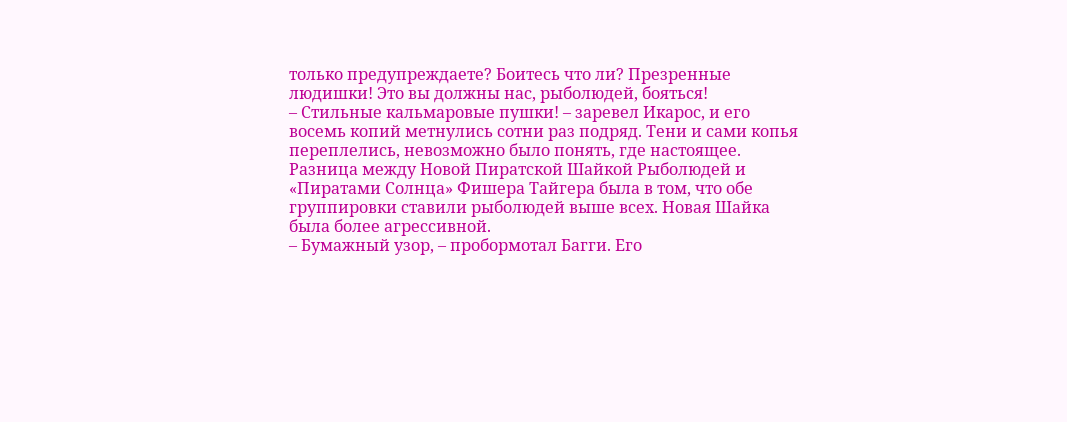только предупреждаете? Боитесь что ли? Презренные людишки! Это вы должны нас, рыболюдей, бояться!
– Стильные кальмаровые пушки! – заревел Икарос, и его восемь копий метнулись сотни раз подряд. Тени и сами копья переплелись, невозможно было понять, где настоящее.
Разница между Новой Пиратской Шайкой Рыболюдей и «Пиратами Солнца» Фишера Тайгера была в том, что обе группировки ставили рыболюдей выше всех. Новая Шайка была более агрессивной.
– Бумажный узор, – пробормотал Багги. Его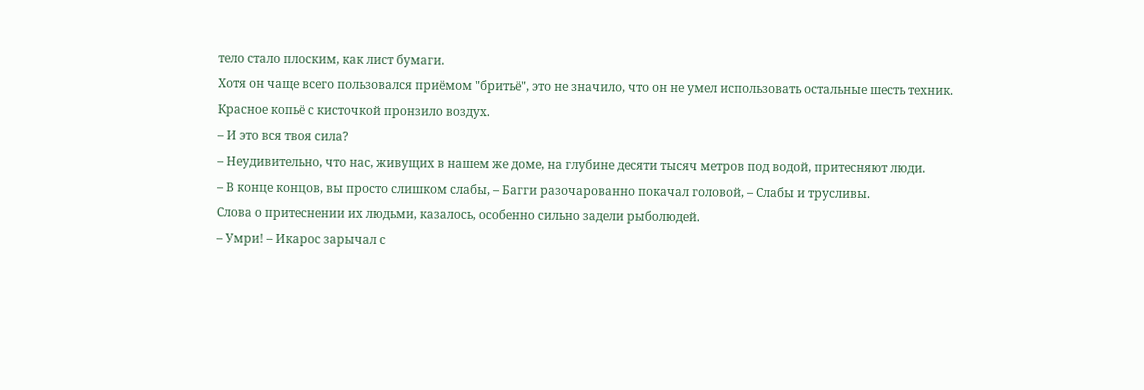тело стало плоским, как лист бумаги.
Хотя он чаще всего пользовался приёмом "бритьё", это не значило, что он не умел использовать остальные шесть техник.
Красное копьё с кисточкой пронзило воздух.
– И это вся твоя сила?
– Неудивительно, что нас, живущих в нашем же доме, на глубине десяти тысяч метров под водой, притесняют люди.
– В конце концов, вы просто слишком слабы, – Багги разочарованно покачал головой, – Слабы и трусливы.
Слова о притеснении их людьми, казалось, особенно сильно задели рыболюдей.
– Умри! – Икарос зарычал с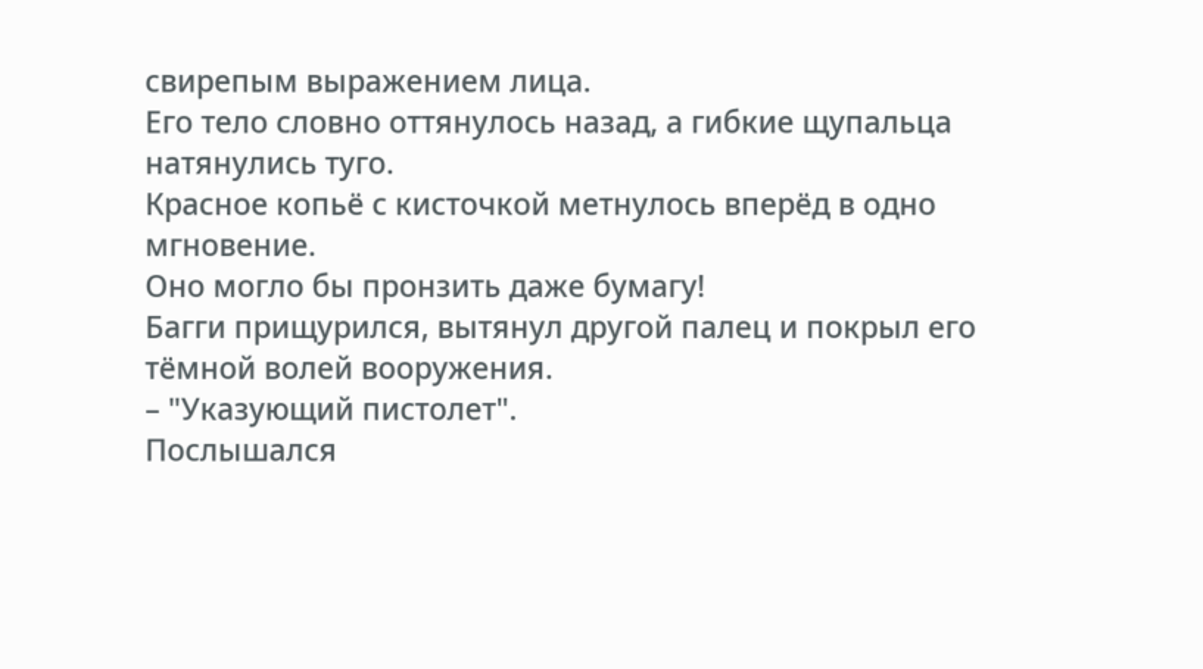свирепым выражением лица.
Его тело словно оттянулось назад, а гибкие щупальца натянулись туго.
Красное копьё с кисточкой метнулось вперёд в одно мгновение.
Оно могло бы пронзить даже бумагу!
Багги прищурился, вытянул другой палец и покрыл его тёмной волей вооружения.
– "Указующий пистолет".
Послышался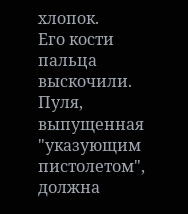хлопок.
Его кости пальца выскочили.
Пуля, выпущенная "указующим пистолетом", должна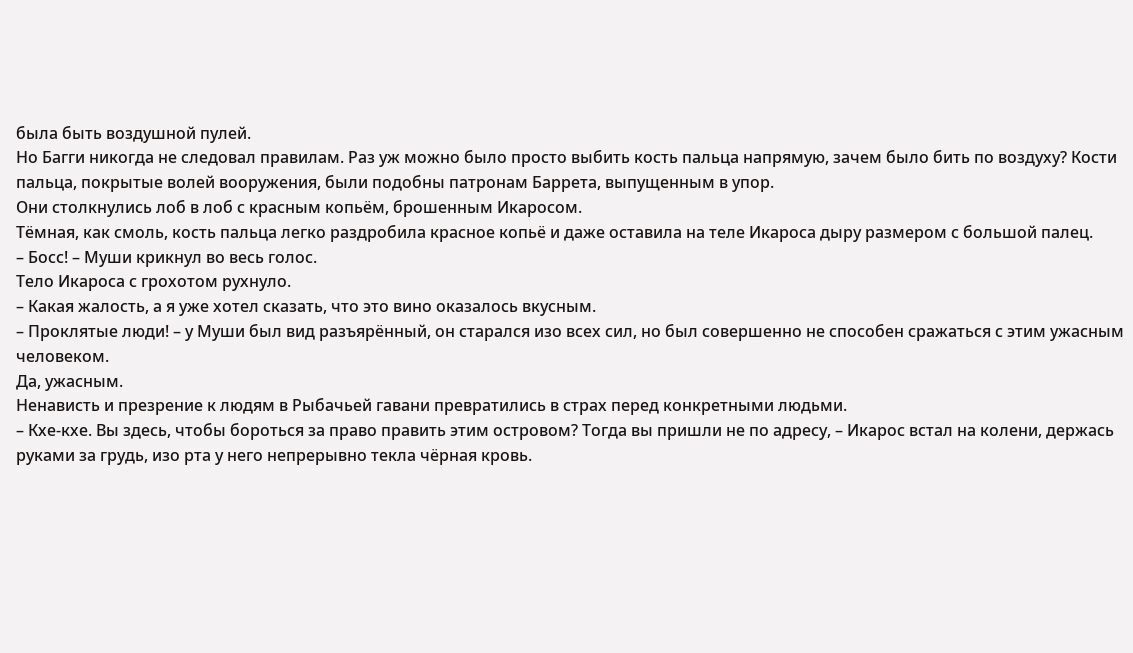была быть воздушной пулей.
Но Багги никогда не следовал правилам. Раз уж можно было просто выбить кость пальца напрямую, зачем было бить по воздуху? Кости пальца, покрытые волей вооружения, были подобны патронам Баррета, выпущенным в упор.
Они столкнулись лоб в лоб с красным копьём, брошенным Икаросом.
Тёмная, как смоль, кость пальца легко раздробила красное копьё и даже оставила на теле Икароса дыру размером с большой палец.
– Босс! – Муши крикнул во весь голос.
Тело Икароса с грохотом рухнуло.
– Какая жалость, а я уже хотел сказать, что это вино оказалось вкусным.
– Проклятые люди! – у Муши был вид разъярённый, он старался изо всех сил, но был совершенно не способен сражаться с этим ужасным человеком.
Да, ужасным.
Ненависть и презрение к людям в Рыбачьей гавани превратились в страх перед конкретными людьми.
– Кхе-кхе. Вы здесь, чтобы бороться за право править этим островом? Тогда вы пришли не по адресу, – Икарос встал на колени, держась руками за грудь, изо рта у него непрерывно текла чёрная кровь.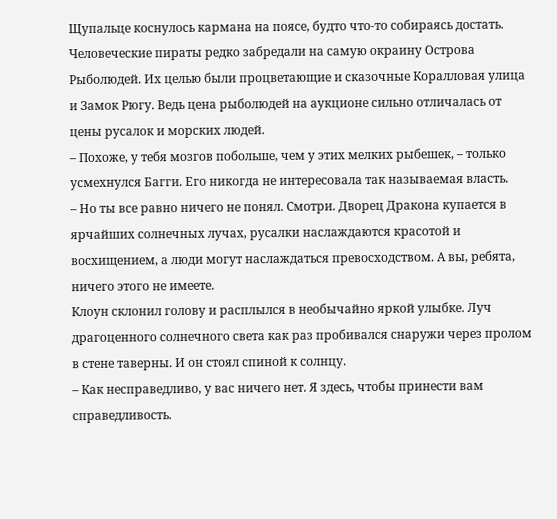Щупальце коснулось кармана на поясе, будто что-то собираясь достать. Человеческие пираты редко забредали на самую окраину Острова Рыболюдей. Их целью были процветающие и сказочные Коралловая улица и Замок Рюгу. Ведь цена рыболюдей на аукционе сильно отличалась от цены русалок и морских людей.
– Похоже, у тебя мозгов побольше, чем у этих мелких рыбешек, – только усмехнулся Багги. Его никогда не интересовала так называемая власть.
– Но ты все равно ничего не понял. Смотри. Дворец Дракона купается в ярчайших солнечных лучах, русалки наслаждаются красотой и восхищением, а люди могут наслаждаться превосходством. А вы, ребята, ничего этого не имеете.
Клоун склонил голову и расплылся в необычайно яркой улыбке. Луч драгоценного солнечного света как раз пробивался снаружи через пролом в стене таверны. И он стоял спиной к солнцу.
– Как несправедливо, у вас ничего нет. Я здесь, чтобы принести вам справедливость.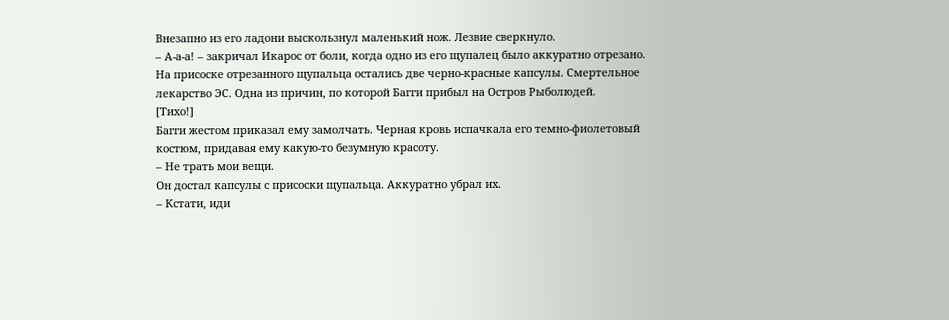Внезапно из его ладони выскользнул маленький нож. Лезвие сверкнуло.
– А-а-а! – закричал Икарос от боли, когда одно из его щупалец было аккуратно отрезано.
На присоске отрезанного щупальца остались две черно-красные капсулы. Смертельное лекарство ЭС. Одна из причин, по которой Багги прибыл на Остров Рыболюдей.
[Тихо!]
Багги жестом приказал ему замолчать. Черная кровь испачкала его темно-фиолетовый костюм, придавая ему какую-то безумную красоту.
– Не трать мои вещи.
Он достал капсулы с присоски щупальца. Аккуратно убрал их.
– Кстати, иди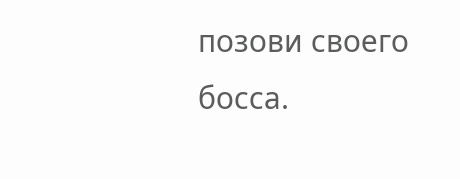позови своего босса.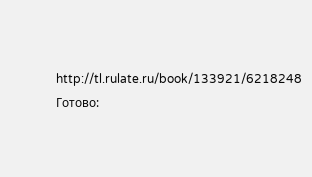http://tl.rulate.ru/book/133921/6218248
Готово: